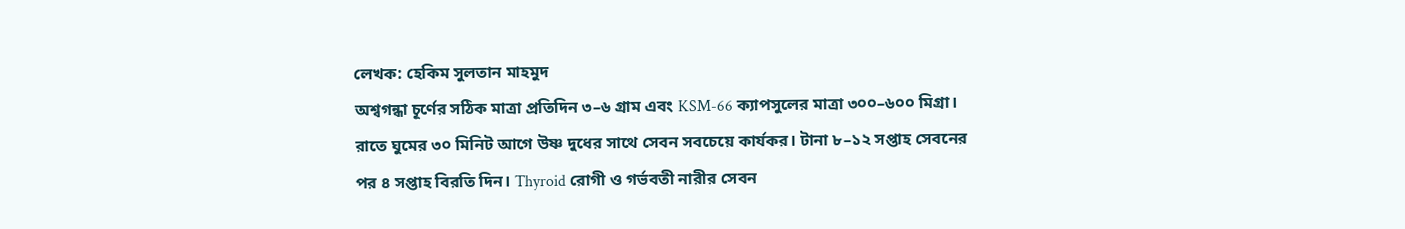লেখক: হেকিম সুলতান মাহমুদ
অশ্বগন্ধা চূর্ণের সঠিক মাত্রা প্রতিদিন ৩–৬ গ্রাম এবং KSM-66 ক্যাপসুলের মাত্রা ৩০০–৬০০ মিগ্রা। রাতে ঘুমের ৩০ মিনিট আগে উষ্ণ দুধের সাথে সেবন সবচেয়ে কার্যকর। টানা ৮–১২ সপ্তাহ সেবনের পর ৪ সপ্তাহ বিরতি দিন। Thyroid রোগী ও গর্ভবতী নারীর সেবন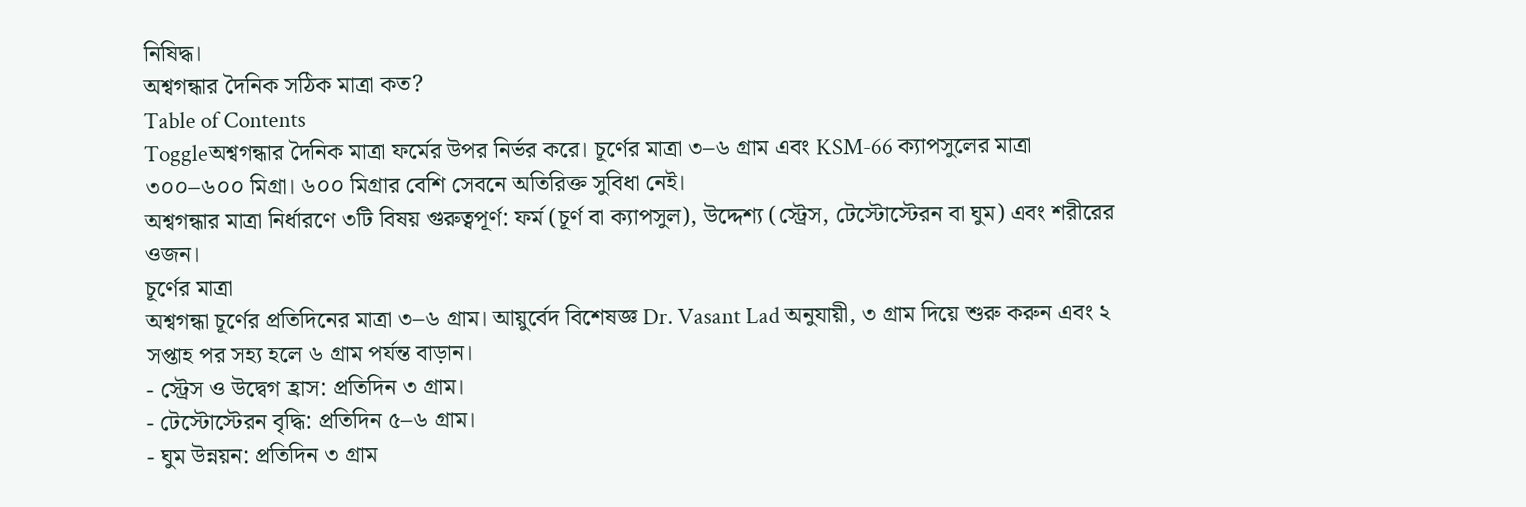নিষিদ্ধ।
অশ্বগন্ধার দৈনিক সঠিক মাত্রা কত?
Table of Contents
Toggleঅশ্বগন্ধার দৈনিক মাত্রা ফর্মের উপর নির্ভর করে। চূর্ণের মাত্রা ৩–৬ গ্রাম এবং KSM-66 ক্যাপসুলের মাত্রা ৩০০–৬০০ মিগ্রা। ৬০০ মিগ্রার বেশি সেবনে অতিরিক্ত সুবিধা নেই।
অশ্বগন্ধার মাত্রা নির্ধারণে ৩টি বিষয় গুরুত্বপূর্ণ: ফর্ম (চূর্ণ বা ক্যাপসুল), উদ্দেশ্য (স্ট্রেস, টেস্টোস্টেরন বা ঘুম) এবং শরীরের ওজন।
চূর্ণের মাত্রা
অশ্বগন্ধা চূর্ণের প্রতিদিনের মাত্রা ৩–৬ গ্রাম। আয়ুর্বেদ বিশেষজ্ঞ Dr. Vasant Lad অনুযায়ী, ৩ গ্রাম দিয়ে শুরু করুন এবং ২ সপ্তাহ পর সহ্য হলে ৬ গ্রাম পর্যন্ত বাড়ান।
- স্ট্রেস ও উদ্বেগ হ্রাস: প্রতিদিন ৩ গ্রাম।
- টেস্টোস্টেরন বৃদ্ধি: প্রতিদিন ৫–৬ গ্রাম।
- ঘুম উন্নয়ন: প্রতিদিন ৩ গ্রাম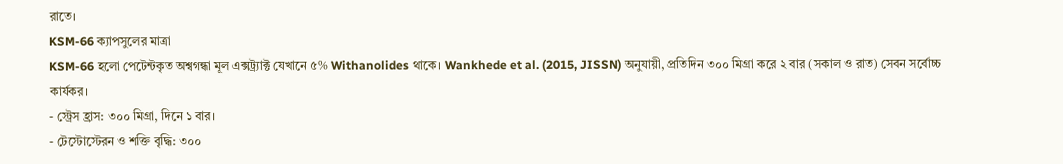রাতে।
KSM-66 ক্যাপসুলের মাত্রা
KSM-66 হলো পেটেন্টকৃত অশ্বগন্ধা মূল এক্সট্র্যাক্ট যেখানে ৫% Withanolides থাকে। Wankhede et al. (2015, JISSN) অনুযায়ী, প্রতিদিন ৩০০ মিগ্রা করে ২ বার (সকাল ও রাত) সেবন সর্বোচ্চ কার্যকর।
- স্ট্রেস হ্রাস: ৩০০ মিগ্রা, দিনে ১ বার।
- টেস্টোস্টেরন ও শক্তি বৃদ্ধি: ৩০০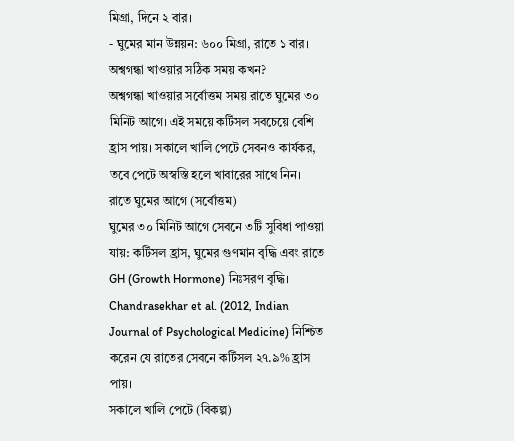মিগ্রা, দিনে ২ বার।
- ঘুমের মান উন্নয়ন: ৬০০ মিগ্রা, রাতে ১ বার।
অশ্বগন্ধা খাওয়ার সঠিক সময় কখন?
অশ্বগন্ধা খাওয়ার সর্বোত্তম সময় রাতে ঘুমের ৩০ মিনিট আগে। এই সময়ে কর্টিসল সবচেয়ে বেশি হ্রাস পায়। সকালে খালি পেটে সেবনও কার্যকর, তবে পেটে অস্বস্তি হলে খাবারের সাথে নিন।
রাতে ঘুমের আগে (সর্বোত্তম)
ঘুমের ৩০ মিনিট আগে সেবনে ৩টি সুবিধা পাওয়া যায়: কর্টিসল হ্রাস, ঘুমের গুণমান বৃদ্ধি এবং রাতে GH (Growth Hormone) নিঃসরণ বৃদ্ধি। Chandrasekhar et al. (2012, Indian Journal of Psychological Medicine) নিশ্চিত করেন যে রাতের সেবনে কর্টিসল ২৭.৯% হ্রাস পায়।
সকালে খালি পেটে (বিকল্প)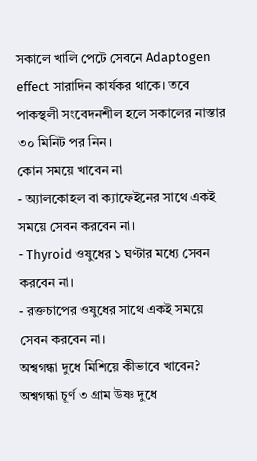সকালে খালি পেটে সেবনে Adaptogen effect সারাদিন কার্যকর থাকে। তবে পাকস্থলী সংবেদনশীল হলে সকালের নাস্তার ৩০ মিনিট পর নিন।
কোন সময়ে খাবেন না
- অ্যালকোহল বা ক্যাফেইনের সাথে একই সময়ে সেবন করবেন না।
- Thyroid ওষুধের ১ ঘণ্টার মধ্যে সেবন করবেন না।
- রক্তচাপের ওষুধের সাথে একই সময়ে সেবন করবেন না।
অশ্বগন্ধা দুধে মিশিয়ে কীভাবে খাবেন?
অশ্বগন্ধা চূর্ণ ৩ গ্রাম উষ্ণ দুধে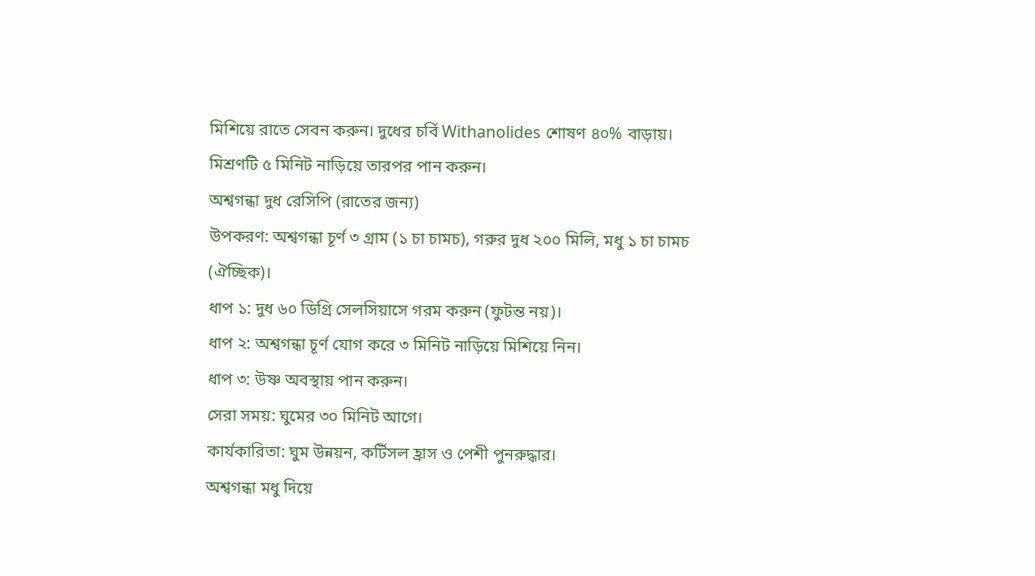মিশিয়ে রাতে সেবন করুন। দুধের চর্বি Withanolides শোষণ ৪০% বাড়ায়। মিশ্রণটি ৫ মিনিট নাড়িয়ে তারপর পান করুন।
অশ্বগন্ধা দুধ রেসিপি (রাতের জন্য)
উপকরণ: অশ্বগন্ধা চূর্ণ ৩ গ্রাম (১ চা চামচ), গরুর দুধ ২০০ মিলি, মধু ১ চা চামচ (ঐচ্ছিক)।
ধাপ ১: দুধ ৬০ ডিগ্রি সেলসিয়াসে গরম করুন (ফুটন্ত নয়)।
ধাপ ২: অশ্বগন্ধা চূর্ণ যোগ করে ৩ মিনিট নাড়িয়ে মিশিয়ে নিন।
ধাপ ৩: উষ্ণ অবস্থায় পান করুন।
সেরা সময়: ঘুমের ৩০ মিনিট আগে।
কার্যকারিতা: ঘুম উন্নয়ন, কর্টিসল হ্রাস ও পেশী পুনরুদ্ধার।
অশ্বগন্ধা মধু দিয়ে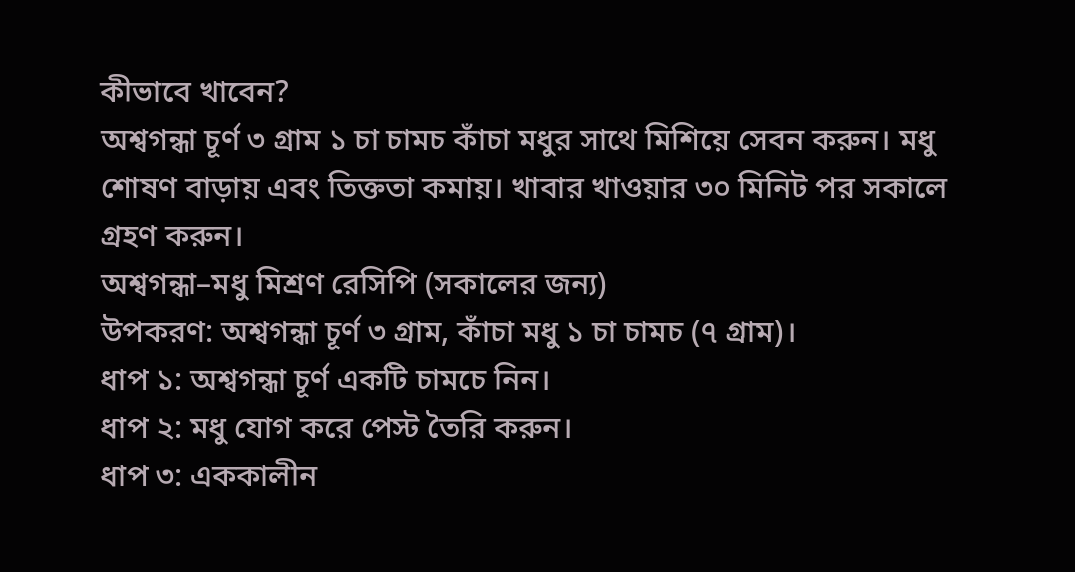কীভাবে খাবেন?
অশ্বগন্ধা চূর্ণ ৩ গ্রাম ১ চা চামচ কাঁচা মধুর সাথে মিশিয়ে সেবন করুন। মধু শোষণ বাড়ায় এবং তিক্ততা কমায়। খাবার খাওয়ার ৩০ মিনিট পর সকালে গ্রহণ করুন।
অশ্বগন্ধা–মধু মিশ্রণ রেসিপি (সকালের জন্য)
উপকরণ: অশ্বগন্ধা চূর্ণ ৩ গ্রাম, কাঁচা মধু ১ চা চামচ (৭ গ্রাম)।
ধাপ ১: অশ্বগন্ধা চূর্ণ একটি চামচে নিন।
ধাপ ২: মধু যোগ করে পেস্ট তৈরি করুন।
ধাপ ৩: এককালীন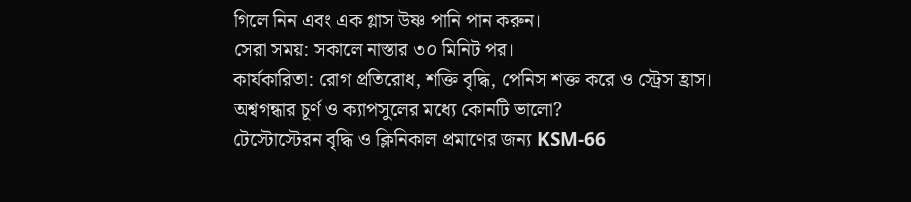গিলে নিন এবং এক গ্লাস উষ্ণ পানি পান করুন।
সেরা সময়: সকালে নাস্তার ৩০ মিনিট পর।
কার্যকারিতা: রোগ প্রতিরোধ, শক্তি বৃদ্ধি, পেনিস শক্ত করে ও স্ট্রেস হ্রাস।
অশ্বগন্ধার চূর্ণ ও ক্যাপসুলের মধ্যে কোনটি ভালো?
টেস্টোস্টেরন বৃদ্ধি ও ক্লিনিকাল প্রমাণের জন্য KSM-66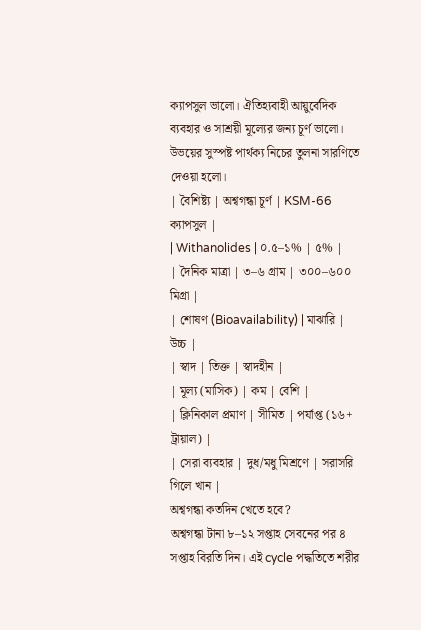ক্যাপসুল ভালো। ঐতিহ্যবাহী আয়ুর্বেদিক ব্যবহার ও সাশ্রয়ী মূল্যের জন্য চূর্ণ ভালো। উভয়ের সুস্পষ্ট পার্থক্য নিচের তুলনা সারণিতে দেওয়া হলো।
| বৈশিষ্ট্য | অশ্বগন্ধা চূর্ণ | KSM-66 ক্যাপসুল |
| Withanolides | ০.৫–১% | ৫% |
| দৈনিক মাত্রা | ৩–৬ গ্রাম | ৩০০–৬০০ মিগ্রা |
| শোষণ (Bioavailability) | মাঝারি | উচ্চ |
| স্বাদ | তিক্ত | স্বাদহীন |
| মূল্য (মাসিক) | কম | বেশি |
| ক্লিনিকাল প্রমাণ | সীমিত | পর্যাপ্ত (১৬+ ট্রায়াল) |
| সেরা ব্যবহার | দুধ/মধু মিশ্রণে | সরাসরি গিলে খান |
অশ্বগন্ধা কতদিন খেতে হবে?
অশ্বগন্ধা টানা ৮–১২ সপ্তাহ সেবনের পর ৪ সপ্তাহ বিরতি দিন। এই cycle পদ্ধতিতে শরীর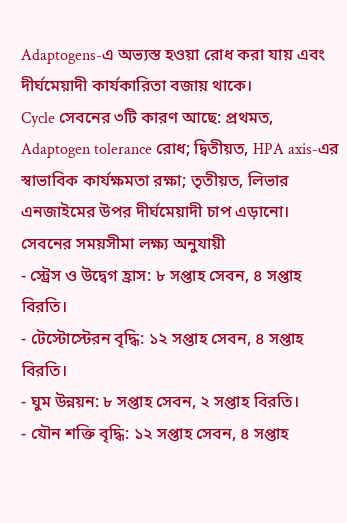Adaptogens-এ অভ্যস্ত হওয়া রোধ করা যায় এবং দীর্ঘমেয়াদী কার্যকারিতা বজায় থাকে।
Cycle সেবনের ৩টি কারণ আছে: প্রথমত, Adaptogen tolerance রোধ; দ্বিতীয়ত, HPA axis-এর স্বাভাবিক কার্যক্ষমতা রক্ষা; তৃতীয়ত, লিভার এনজাইমের উপর দীর্ঘমেয়াদী চাপ এড়ানো।
সেবনের সময়সীমা লক্ষ্য অনুযায়ী
- স্ট্রেস ও উদ্বেগ হ্রাস: ৮ সপ্তাহ সেবন, ৪ সপ্তাহ বিরতি।
- টেস্টোস্টেরন বৃদ্ধি: ১২ সপ্তাহ সেবন, ৪ সপ্তাহ বিরতি।
- ঘুম উন্নয়ন: ৮ সপ্তাহ সেবন, ২ সপ্তাহ বিরতি।
- যৌন শক্তি বৃদ্ধি: ১২ সপ্তাহ সেবন, ৪ সপ্তাহ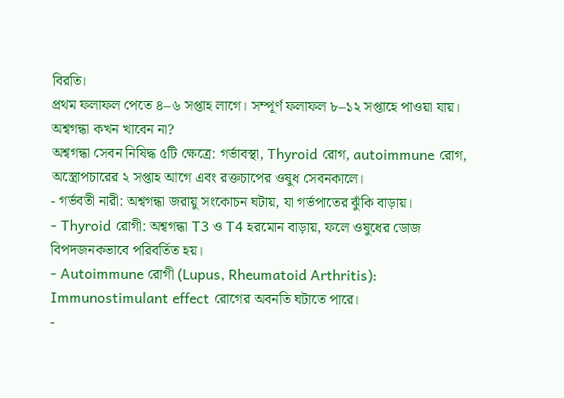বিরতি।
প্রথম ফলাফল পেতে ৪–৬ সপ্তাহ লাগে। সম্পূর্ণ ফলাফল ৮–১২ সপ্তাহে পাওয়া যায়।
অশ্বগন্ধা কখন খাবেন না?
অশ্বগন্ধা সেবন নিষিদ্ধ ৫টি ক্ষেত্রে: গর্ভাবস্থা, Thyroid রোগ, autoimmune রোগ, অস্ত্রোপচারের ২ সপ্তাহ আগে এবং রক্তচাপের ওষুধ সেবনকালে।
- গর্ভবতী নারী: অশ্বগন্ধা জরায়ু সংকোচন ঘটায়, যা গর্ভপাতের ঝুঁকি বাড়ায়।
- Thyroid রোগী: অশ্বগন্ধা T3 ও T4 হরমোন বাড়ায়, ফলে ওষুধের ডোজ বিপদজনকভাবে পরিবর্তিত হয়।
- Autoimmune রোগী (Lupus, Rheumatoid Arthritis): Immunostimulant effect রোগের অবনতি ঘটাতে পারে।
-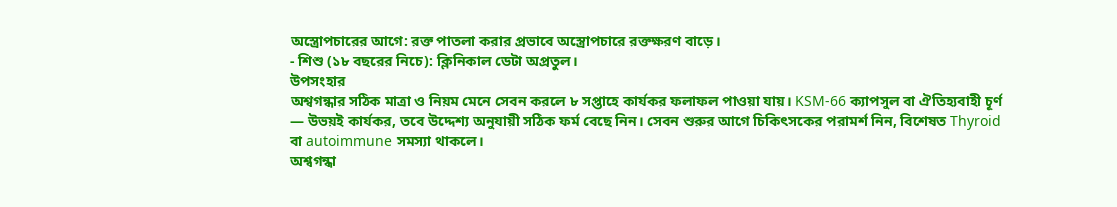অস্ত্রোপচারের আগে: রক্ত পাতলা করার প্রভাবে অস্ত্রোপচারে রক্তক্ষরণ বাড়ে।
- শিশু (১৮ বছরের নিচে): ক্লিনিকাল ডেটা অপ্রতুল।
উপসংহার
অশ্বগন্ধার সঠিক মাত্রা ও নিয়ম মেনে সেবন করলে ৮ সপ্তাহে কার্যকর ফলাফল পাওয়া যায়। KSM-66 ক্যাপসুল বা ঐতিহ্যবাহী চূর্ণ — উভয়ই কার্যকর, তবে উদ্দেশ্য অনুযায়ী সঠিক ফর্ম বেছে নিন। সেবন শুরুর আগে চিকিৎসকের পরামর্শ নিন, বিশেষত Thyroid বা autoimmune সমস্যা থাকলে।
অশ্বগন্ধা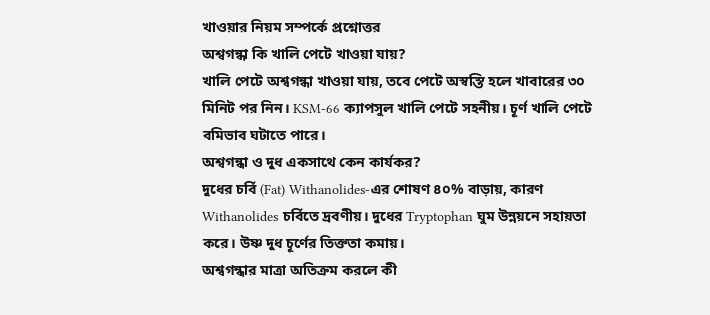খাওয়ার নিয়ম সম্পর্কে প্রশ্নোত্তর
অশ্বগন্ধা কি খালি পেটে খাওয়া যায়?
খালি পেটে অশ্বগন্ধা খাওয়া যায়, তবে পেটে অস্বস্তি হলে খাবারের ৩০ মিনিট পর নিন। KSM-66 ক্যাপসুল খালি পেটে সহনীয়। চূর্ণ খালি পেটে বমিভাব ঘটাতে পারে।
অশ্বগন্ধা ও দুধ একসাথে কেন কার্যকর?
দুধের চর্বি (Fat) Withanolides-এর শোষণ ৪০% বাড়ায়, কারণ Withanolides চর্বিতে দ্রবণীয়। দুধের Tryptophan ঘুম উন্নয়নে সহায়তা করে। উষ্ণ দুধ চূর্ণের তিক্ততা কমায়।
অশ্বগন্ধার মাত্রা অতিক্রম করলে কী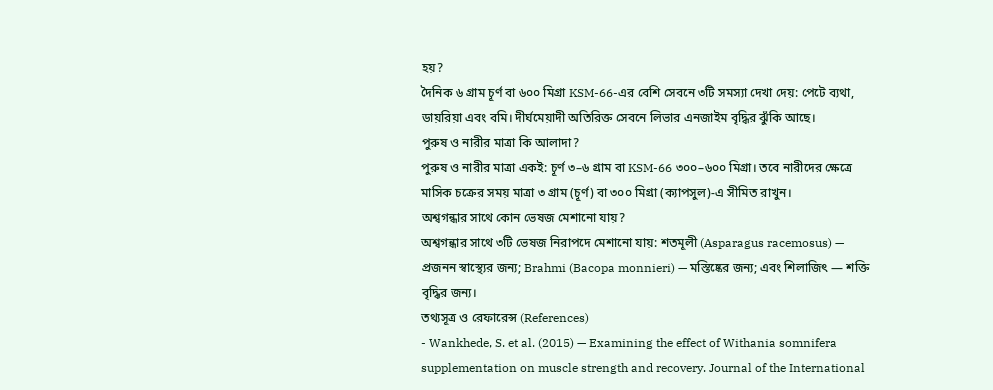হয়?
দৈনিক ৬ গ্রাম চূর্ণ বা ৬০০ মিগ্রা KSM-66-এর বেশি সেবনে ৩টি সমস্যা দেখা দেয়: পেটে ব্যথা, ডায়রিয়া এবং বমি। দীর্ঘমেয়াদী অতিরিক্ত সেবনে লিভার এনজাইম বৃদ্ধির ঝুঁকি আছে।
পুরুষ ও নারীর মাত্রা কি আলাদা?
পুরুষ ও নারীর মাত্রা একই: চূর্ণ ৩–৬ গ্রাম বা KSM-66 ৩০০–৬০০ মিগ্রা। তবে নারীদের ক্ষেত্রে মাসিক চক্রের সময় মাত্রা ৩ গ্রাম (চূর্ণ) বা ৩০০ মিগ্রা (ক্যাপসুল)-এ সীমিত রাখুন।
অশ্বগন্ধার সাথে কোন ভেষজ মেশানো যায়?
অশ্বগন্ধার সাথে ৩টি ভেষজ নিরাপদে মেশানো যায়: শতমূলী (Asparagus racemosus) — প্রজনন স্বাস্থ্যের জন্য; Brahmi (Bacopa monnieri) — মস্তিষ্কের জন্য; এবং শিলাজিৎ — শক্তি বৃদ্ধির জন্য।
তথ্যসূত্র ও রেফারেন্স (References)
- Wankhede, S. et al. (2015) — Examining the effect of Withania somnifera supplementation on muscle strength and recovery. Journal of the International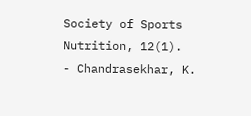Society of Sports Nutrition, 12(1).
- Chandrasekhar, K.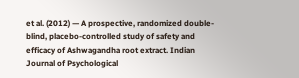et al. (2012) — A prospective, randomized double-blind, placebo-controlled study of safety and efficacy of Ashwagandha root extract. Indian Journal of Psychological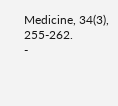Medicine, 34(3), 255-262.
-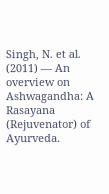Singh, N. et al. (2011) — An overview on Ashwagandha: A Rasayana (Rejuvenator) of Ayurveda.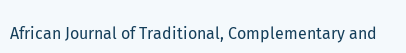African Journal of Traditional, Complementary and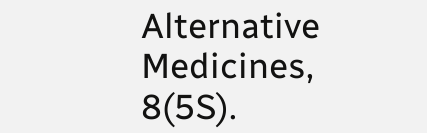Alternative Medicines, 8(5S).